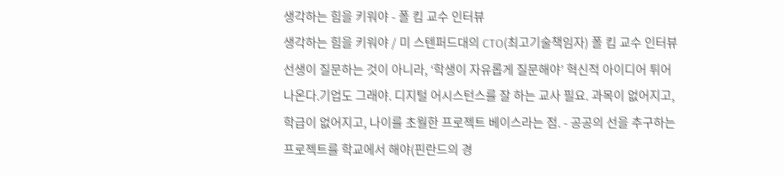생각하는 힘을 키워야 - 폴 킴 교수 인터뷰
생각하는 힘을 키워야 / 미 스텐퍼드대의 CTO(최고기술책임자) 폴 킴 교수 인터뷰 선생이 질문하는 것이 아니라, ‘학생이 자유롭게 질문해야’ 혁신적 아이디어 튀어나온다.기업도 그래야. 디지털 어시스턴스를 잘 하는 교사 필요. 과목이 없어지고, 학급이 없어지고, 나이를 초월한 프로젝트 베이스라는 점. - 공공의 선을 추구하는 프로젝트를 학교에서 해야(핀란드의 경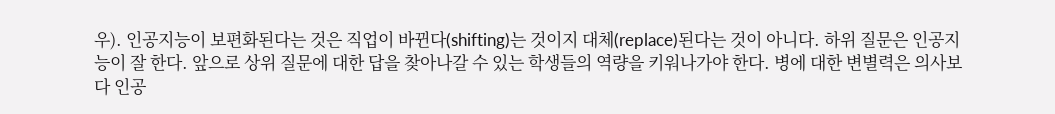우). 인공지능이 보편화된다는 것은 직업이 바뀐다(shifting)는 것이지 대체(replace)된다는 것이 아니다. 하위 질문은 인공지능이 잘 한다. 앞으로 상위 질문에 대한 답을 찾아나갈 수 있는 학생들의 역량을 키워나가야 한다. 병에 대한 변별력은 의사보다 인공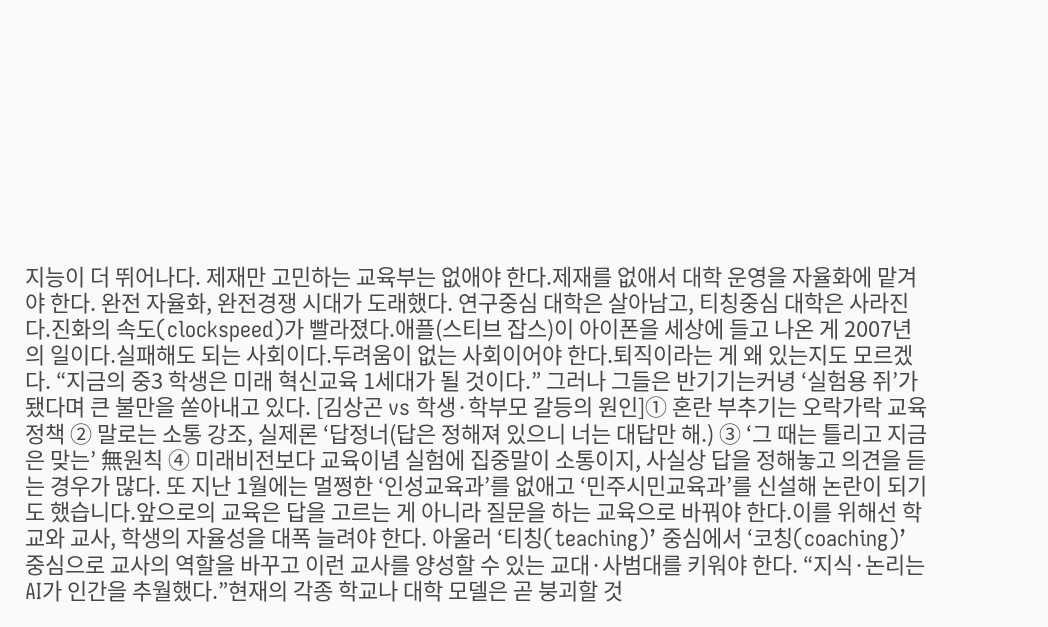지능이 더 뛰어나다. 제재만 고민하는 교육부는 없애야 한다.제재를 없애서 대학 운영을 자율화에 맡겨야 한다. 완전 자율화, 완전경쟁 시대가 도래했다. 연구중심 대학은 살아남고, 티칭중심 대학은 사라진다.진화의 속도(clockspeed)가 빨라졌다.애플(스티브 잡스)이 아이폰을 세상에 들고 나온 게 2007년의 일이다.실패해도 되는 사회이다.두려움이 없는 사회이어야 한다.퇴직이라는 게 왜 있는지도 모르겠다. “지금의 중3 학생은 미래 혁신교육 1세대가 될 것이다.” 그러나 그들은 반기기는커녕 ‘실험용 쥐’가 됐다며 큰 불만을 쏟아내고 있다. [김상곤 vs 학생·학부모 갈등의 원인]① 혼란 부추기는 오락가락 교육 정책 ② 말로는 소통 강조, 실제론 ‘답정너(답은 정해져 있으니 너는 대답만 해.) ③ ‘그 때는 틀리고 지금은 맞는’ 無원칙 ④ 미래비전보다 교육이념 실험에 집중말이 소통이지, 사실상 답을 정해놓고 의견을 듣는 경우가 많다. 또 지난 1월에는 멀쩡한 ‘인성교육과’를 없애고 ‘민주시민교육과’를 신설해 논란이 되기도 했습니다.앞으로의 교육은 답을 고르는 게 아니라 질문을 하는 교육으로 바꿔야 한다.이를 위해선 학교와 교사, 학생의 자율성을 대폭 늘려야 한다. 아울러 ‘티칭(teaching)’ 중심에서 ‘코칭(coaching)’ 중심으로 교사의 역할을 바꾸고 이런 교사를 양성할 수 있는 교대·사범대를 키워야 한다. “지식·논리는 AI가 인간을 추월했다.”현재의 각종 학교나 대학 모델은 곧 붕괴할 것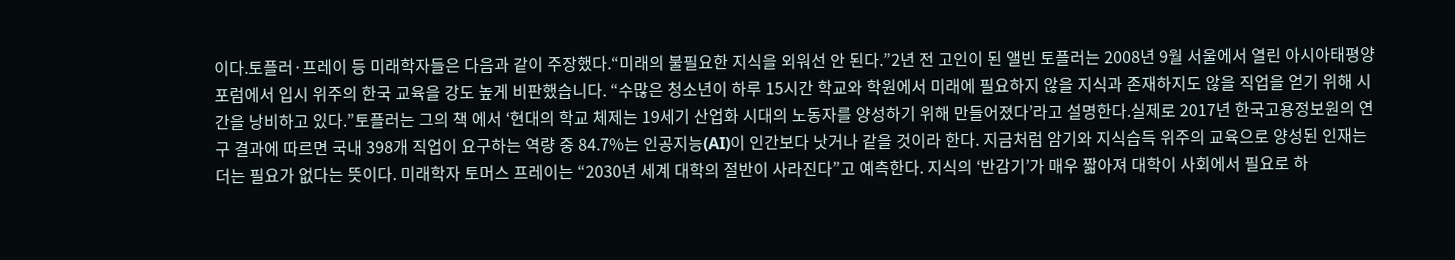이다.토플러·프레이 등 미래학자들은 다음과 같이 주장했다.“미래의 불필요한 지식을 외워선 안 된다.”2년 전 고인이 된 앨빈 토플러는 2008년 9월 서울에서 열린 아시아태평양 포럼에서 입시 위주의 한국 교육을 강도 높게 비판했습니다. “수많은 청소년이 하루 15시간 학교와 학원에서 미래에 필요하지 않을 지식과 존재하지도 않을 직업을 얻기 위해 시간을 낭비하고 있다.”토플러는 그의 책 에서 ‘현대의 학교 체제는 19세기 산업화 시대의 노동자를 양성하기 위해 만들어졌다’라고 설명한다.실제로 2017년 한국고용정보원의 연구 결과에 따르면 국내 398개 직업이 요구하는 역량 중 84.7%는 인공지능(AI)이 인간보다 낫거나 같을 것이라 한다. 지금처럼 암기와 지식습득 위주의 교육으로 양성된 인재는 더는 필요가 없다는 뜻이다. 미래학자 토머스 프레이는 “2030년 세계 대학의 절반이 사라진다”고 예측한다. 지식의 ‘반감기’가 매우 짧아져 대학이 사회에서 필요로 하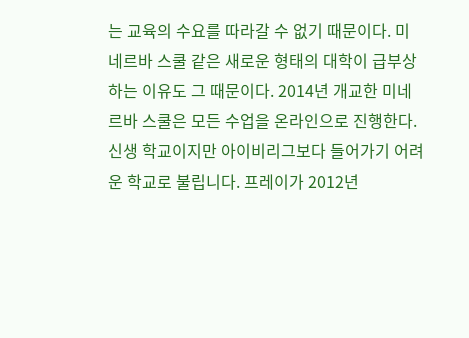는 교육의 수요를 따라갈 수 없기 때문이다. 미네르바 스쿨 같은 새로운 형태의 대학이 급부상하는 이유도 그 때문이다. 2014년 개교한 미네르바 스쿨은 모든 수업을 온라인으로 진행한다. 신생 학교이지만 아이비리그보다 들어가기 어려운 학교로 불립니다. 프레이가 2012년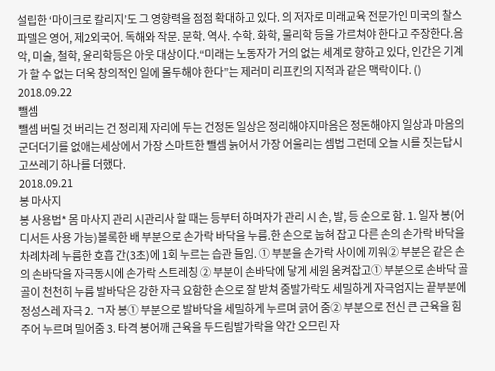설립한 ‘마이크로 칼리지’도 그 영향력을 점점 확대하고 있다. 의 저자로 미래교육 전문가인 미국의 찰스 파델은 영어, 제2외국어. 독해와 작문. 문학. 역사. 수학. 화학, 물리학 등을 가르쳐야 한다고 주장한다.음악, 미술, 철학, 윤리학등은 아웃 대상이다.“미래는 노동자가 거의 없는 세계로 향하고 있다, 인간은 기계가 할 수 없는 더욱 창의적인 일에 몰두해야 한다”는 제러미 리프킨의 지적과 같은 맥락이다. ()
2018.09.22
뺄셈
뺄셈 버릴 것 버리는 건 정리제 자리에 두는 건정돈 일상은 정리해야지마음은 정돈해야지 일상과 마음의 군더더기를 없애는세상에서 가장 스마트한 뺄셈 늙어서 가장 어울리는 셈법 그런데 오늘 시를 짓는답시고쓰레기 하나를 더했다.
2018.09.21
봉 마사지
봉 사용법* 몸 마사지 관리 시관리사 할 때는 등부터 하며자가 관리 시 손, 발, 등 순으로 함. 1. 일자 봉(어디서든 사용 가능)볼록한 배 부분으로 손가락 바닥을 누름.한 손으로 눕혀 잡고 다른 손의 손가락 바닥을 차례차례 누름한 호흡 간(3초)에 1회 누르는 습관 들임. ① 부분을 손가락 사이에 끼워② 부분은 같은 손의 손바닥을 자극동시에 손가락 스트레칭 ② 부분이 손바닥에 닿게 세원 움켜잡고① 부분으로 손바닥 골골이 천천히 누름 발바닥은 강한 자극 요함한 손으로 잘 받쳐 줌발가락도 세밀하게 자극엄지는 끝부분에 정성스레 자극 2. ㄱ자 봉① 부분으로 발바닥을 세밀하게 누르며 긁어 줌② 부분으로 전신 큰 근육을 힘주어 누르며 밀어줌 3. 타격 봉어깨 근육을 두드림발가락을 약간 오므린 자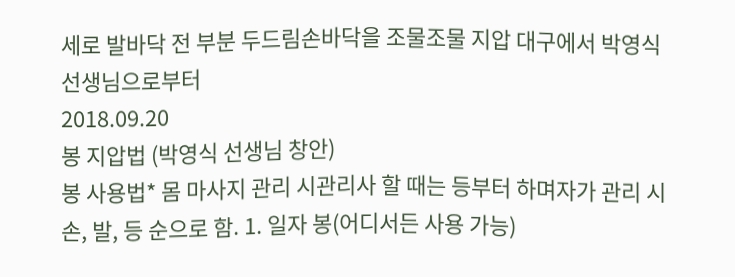세로 발바닥 전 부분 두드림손바닥을 조물조물 지압 대구에서 박영식 선생님으로부터
2018.09.20
봉 지압법 (박영식 선생님 창안)
봉 사용법* 몸 마사지 관리 시관리사 할 때는 등부터 하며자가 관리 시 손, 발, 등 순으로 함. 1. 일자 봉(어디서든 사용 가능)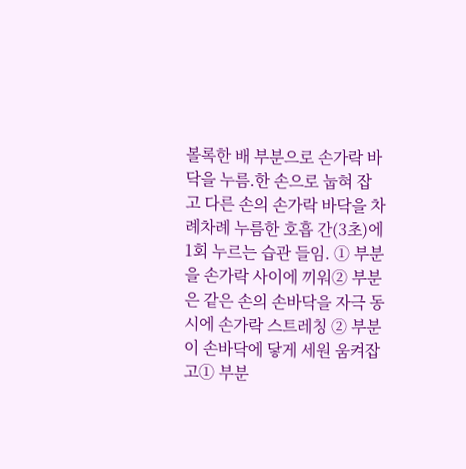볼록한 배 부분으로 손가락 바닥을 누름.한 손으로 눕혀 잡고 다른 손의 손가락 바닥을 차례차례 누름한 호흡 간(3초)에 1회 누르는 습관 들임. ① 부분을 손가락 사이에 끼워② 부분은 같은 손의 손바닥을 자극 동시에 손가락 스트레칭 ② 부분이 손바닥에 닿게 세원 움켜잡고① 부분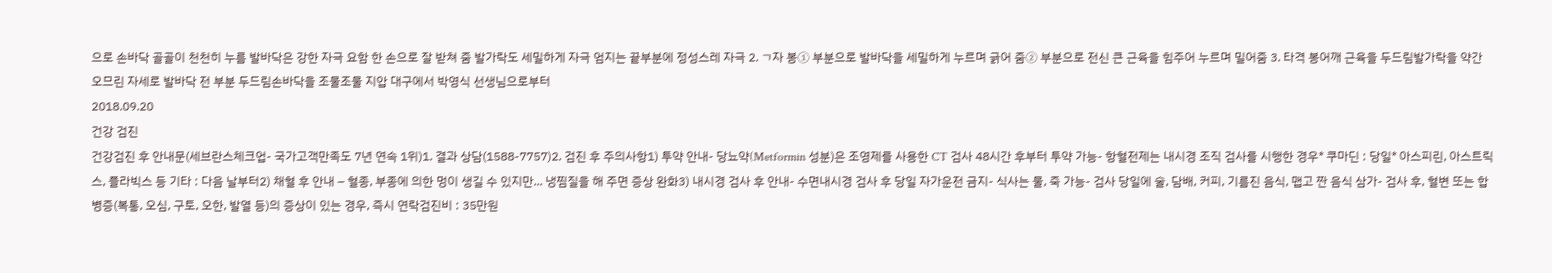으로 손바닥 골골이 천천히 누름 발바닥은 강한 자극 요함 한 손으로 잘 받쳐 줌 발가락도 세밀하게 자극 엄지는 끝부분에 정성스레 자극 2. ㄱ자 봉① 부분으로 발바닥을 세밀하게 누르며 긁어 줌② 부분으로 전신 큰 근육을 힘주어 누르며 밀어줌 3. 타격 봉어깨 근육을 두드림발가락을 약간 오므린 자세로 발바닥 전 부분 두드림손바닥을 조물조물 지압 대구에서 박영식 선생님으로부터
2018.09.20
건강 검진
건강검진 후 안내문(세브란스체크업- 국가고객만족도 7년 연속 1위)1. 결과 상담(1588-7757)2. 검진 후 주의사항1) 투약 안내- 당뇨약(Metformin 성분)은 조영제를 사용한 CT 검사 48시간 후부터 투약 가능- 항혈전제는 내시경 조직 검사를 시행한 경우* 쿠마딘 : 당일* 아스피린, 아스트릭스, 플라빅스 등 기타 : 다음 날부터2) 채혈 후 안내 – 혈종, 부종에 의한 멍이 생길 수 있지만... 냉찜질을 해 주면 증상 완화3) 내시경 검사 후 안내- 수면내시경 검사 후 당일 자가운전 금지- 식사는 물, 죽 가능- 검사 당일에 술, 담배, 커피, 기름진 음식, 맵고 짠 음식 삼가- 검사 후, 혈변 또는 합병증(복통, 오심, 구토, 오한, 발열 등)의 증상이 있는 경우, 즉시 연락검진비 : 35만원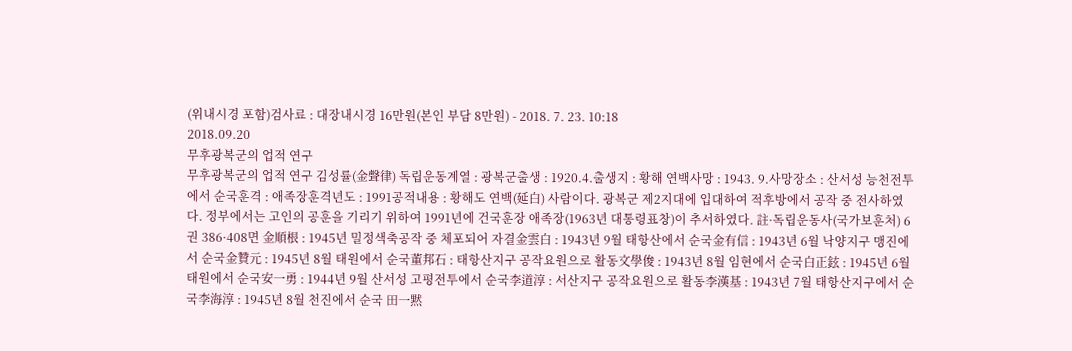(위내시경 포함)검사료 : 대장내시경 16만원(본인 부담 8만원) - 2018. 7. 23. 10:18
2018.09.20
무후광복군의 업적 연구
무후광복군의 업적 연구 김성률(金聲律) 독립운동계열 : 광복군출생 : 1920.4.출생지 : 황해 연백사망 : 1943. 9.사망장소 : 산서성 능천전투에서 순국훈격 : 애족장훈격년도 : 1991공적내용 : 황해도 연백(延白) 사람이다. 광복군 제2지대에 입대하여 적후방에서 공작 중 전사하였다. 정부에서는 고인의 공훈을 기리기 위하여 1991년에 건국훈장 애족장(1963년 대통령표창)이 추서하였다. 註·독립운동사(국가보훈처) 6권 386·408면 金順根 : 1945년 밀정색축공작 중 체포되어 자결金雲白 : 1943년 9월 태항산에서 순국金有信 : 1943년 6월 낙양지구 맹진에서 순국金贊元 : 1945년 8월 태원에서 순국董邦石 : 태항산지구 공작요원으로 활동文學俊 : 1943년 8월 임현에서 순국白正鉉 : 1945년 6월 태원에서 순국安一勇 : 1944년 9월 산서성 고평전투에서 순국李道淳 : 서산지구 공작요원으로 활동李漢基 : 1943년 7월 태항산지구에서 순국李海淳 : 1945년 8월 천진에서 순국 田一黙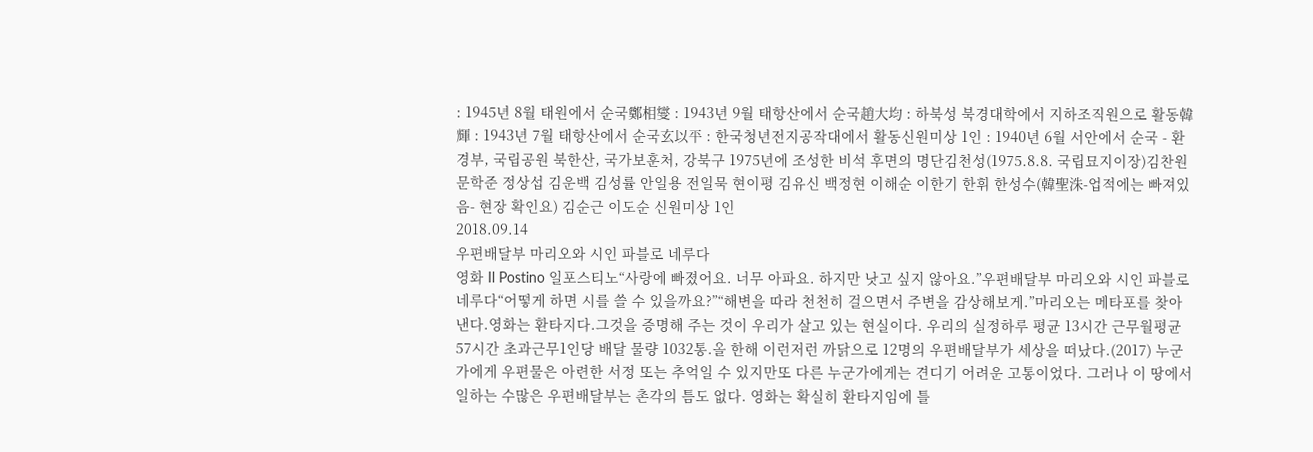: 1945년 8월 태원에서 순국鄭相燮 : 1943년 9월 태항산에서 순국趙大均 : 하북성 북경대학에서 지하조직원으로 활동韓輝 : 1943년 7월 태항산에서 순국玄以平 : 한국청년전지공작대에서 활동신원미상 1인 : 1940년 6월 서안에서 순국 - 환경부, 국립공원 북한산, 국가보훈처, 강북구 1975년에 조성한 비석 후면의 명단김천성(1975.8.8. 국립묘지이장)김찬원 문학준 정상섭 김운백 김성률 안일용 전일묵 현이평 김유신 백정현 이해순 이한기 한휘 한성수(韓聖洙-업적에는 빠져있음- 현장 확인요) 김순근 이도순 신원미상 1인
2018.09.14
우편배달부 마리오와 시인 파블로 네루다
영화 Il Postino 일포스티노“사랑에 빠졌어요. 너무 아파요. 하지만 낫고 싶지 않아요.”우편배달부 마리오와 시인 파블로 네루다“어떻게 하면 시를 쓸 수 있을까요?”“해변을 따라 천천히 걸으면서 주변을 감상해보게.”마리오는 메타포를 찾아낸다.영화는 환타지다.그것을 증명해 주는 것이 우리가 살고 있는 현실이다. 우리의 실정하루 평균 13시간 근무월평균 57시간 초과근무1인당 배달 물량 1032통.올 한해 이런저런 까닭으로 12명의 우편배달부가 세상을 떠났다.(2017) 누군가에게 우편물은 아련한 서정 또는 추억일 수 있지만또 다른 누군가에게는 견디기 어려운 고통이었다. 그러나 이 땅에서 일하는 수많은 우편배달부는 촌각의 틈도 없다. 영화는 확실히 환타지임에 틀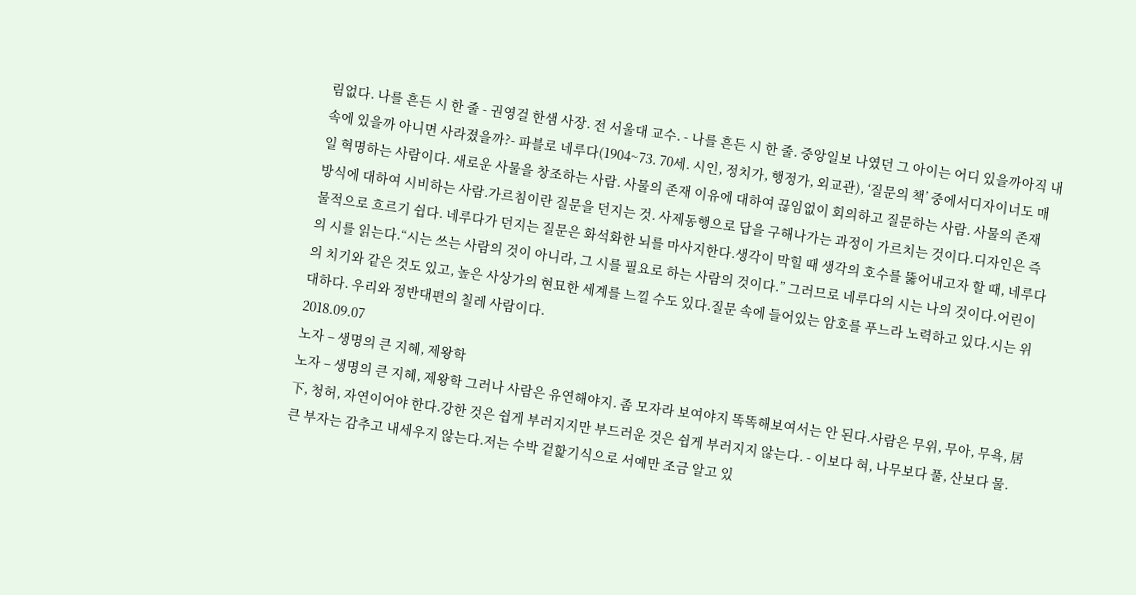림없다. 나를 흔든 시 한 줄 - 권영걸 한샘 사장. 전 서울대 교수. - 나를 흔든 시 한 줄. 중앙일보 나였던 그 아이는 어디 있을까아직 내 속에 있을까 아니면 사라졌을까?- 파블로 네루다(1904~73. 70세. 시인, 정치가, 행정가, 외교관), ‘질문의 책’ 중에서디자이너도 매일 혁명하는 사람이다. 새로운 사물을 창조하는 사람. 사물의 존재 이유에 대하여 끊임없이 회의하고 질문하는 사람. 사물의 존재 방식에 대하여 시비하는 사람.가르침이란 질문을 던지는 것. 사제동행으로 답을 구해나가는 과정이 가르치는 것이다.디자인은 즉물적으로 흐르기 쉽다. 네루다가 던지는 질문은 화석화한 뇌를 마사지한다.생각이 막힐 때 생각의 호수를 뚫어내고자 할 때, 네루다의 시를 읽는다.“시는 쓰는 사람의 것이 아니라, 그 시를 필요로 하는 사람의 것이다.” 그러므로 네루다의 시는 나의 것이다.어린이의 치기와 같은 것도 있고, 높은 사상가의 현묘한 세계를 느낄 수도 있다.질문 속에 들어있는 암호를 푸느라 노력하고 있다.시는 위대하다. 우리와 정반대편의 칠레 사람이다.
2018.09.07
노자 – 생명의 큰 지혜, 제왕학
노자 – 생명의 큰 지혜, 제왕학 그러나 사람은 유연해야지. 좀 모자라 보여야지 똑똑해보여서는 안 된다.사람은 무위, 무아, 무욕, 居下, 청허, 자연이어야 한다.강한 것은 쉽게 부러지지만 부드러운 것은 쉽게 부러지지 않는다. - 이보다 혀, 나무보다 풀, 산보다 물. 큰 부자는 감추고 내세우지 않는다.저는 수박 겉핥기식으로 서예만 조금 알고 있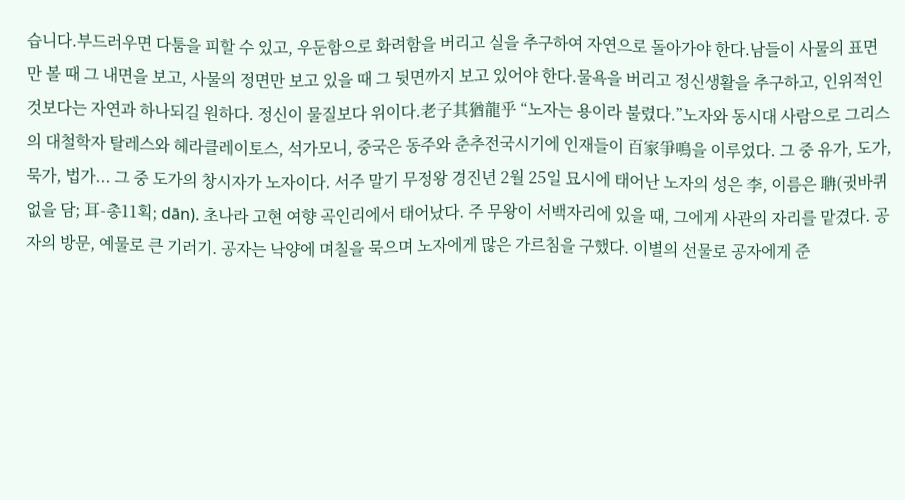습니다.부드러우면 다툼을 피할 수 있고, 우둔함으로 화려함을 버리고 실을 추구하여 자연으로 돌아가야 한다.남들이 사물의 표면만 볼 때 그 내면을 보고, 사물의 정면만 보고 있을 때 그 뒷면까지 보고 있어야 한다.물욕을 버리고 정신생활을 추구하고, 인위적인 것보다는 자연과 하나되길 원하다. 정신이 물질보다 위이다.老子其猶龍乎 “노자는 용이라 불렸다.”노자와 동시대 사람으로 그리스의 대철학자 탈레스와 헤라클레이토스, 석가모니, 중국은 동주와 춘추전국시기에 인재들이 百家爭鳴을 이루었다. 그 중 유가, 도가, 묵가, 법가... 그 중 도가의 창시자가 노자이다. 서주 말기 무정왕 경진년 2월 25일 묘시에 태어난 노자의 성은 李, 이름은 聃(귓바퀴 없을 담; ⽿-총11획; dān). 초나라 고현 여향 곡인리에서 태어났다. 주 무왕이 서백자리에 있을 때, 그에게 사관의 자리를 맡겼다. 공자의 방문, 예물로 큰 기러기. 공자는 낙양에 며칠을 묵으며 노자에게 많은 가르침을 구했다. 이별의 선물로 공자에게 준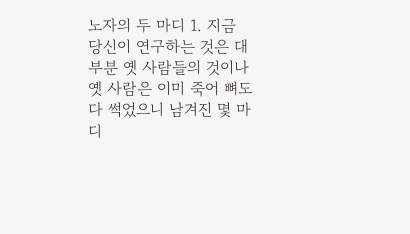노자의 두 마디 1. 지금 당신이 연구하는 것은 대부분 옛 사람들의 것이나 옛 사람은 이미 죽어 뼈도 다 썩었으니 남겨진 몇 마디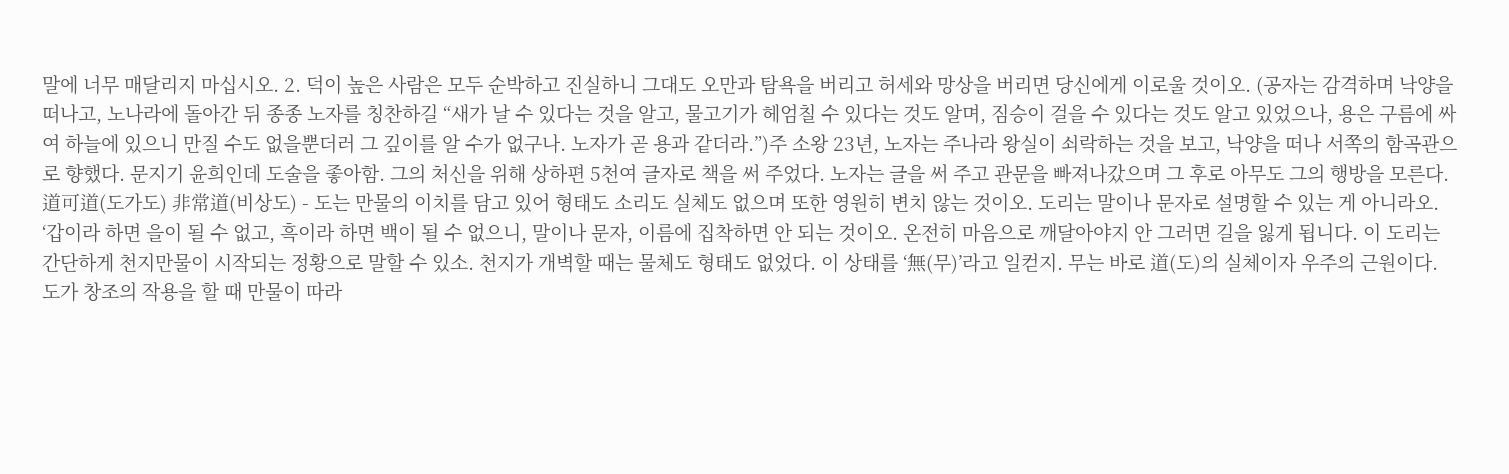말에 너무 매달리지 마십시오. 2. 덕이 높은 사람은 모두 순박하고 진실하니 그대도 오만과 탐욕을 버리고 허세와 망상을 버리면 당신에게 이로울 것이오. (공자는 감격하며 낙양을 떠나고, 노나라에 돌아간 뒤 종종 노자를 칭찬하길 “새가 날 수 있다는 것을 알고, 물고기가 헤엄칠 수 있다는 것도 알며, 짐승이 걸을 수 있다는 것도 알고 있었으나, 용은 구름에 싸여 하늘에 있으니 만질 수도 없을뿐더러 그 깊이를 알 수가 없구나. 노자가 곧 용과 같더라.”)주 소왕 23년, 노자는 주나라 왕실이 쇠락하는 것을 보고, 낙양을 떠나 서쪽의 함곡관으로 향했다. 문지기 윤희인데 도술을 좋아함. 그의 처신을 위해 상하편 5천여 글자로 책을 써 주었다. 노자는 글을 써 주고 관문을 빠져나갔으며 그 후로 아무도 그의 행방을 모른다. 道可道(도가도) 非常道(비상도) - 도는 만물의 이치를 담고 있어 형태도 소리도 실체도 없으며 또한 영원히 변치 않는 것이오. 도리는 말이나 문자로 설명할 수 있는 게 아니라오. ‘갑이라 하면 을이 될 수 없고, 흑이라 하면 백이 될 수 없으니, 말이나 문자, 이름에 집착하면 안 되는 것이오. 온전히 마음으로 깨달아야지 안 그러면 길을 잃게 됩니다. 이 도리는 간단하게 천지만물이 시작되는 정황으로 말할 수 있소. 천지가 개벽할 때는 물체도 형태도 없었다. 이 상태를 ‘無(무)’라고 일컫지. 무는 바로 道(도)의 실체이자 우주의 근원이다. 도가 창조의 작용을 할 때 만물이 따라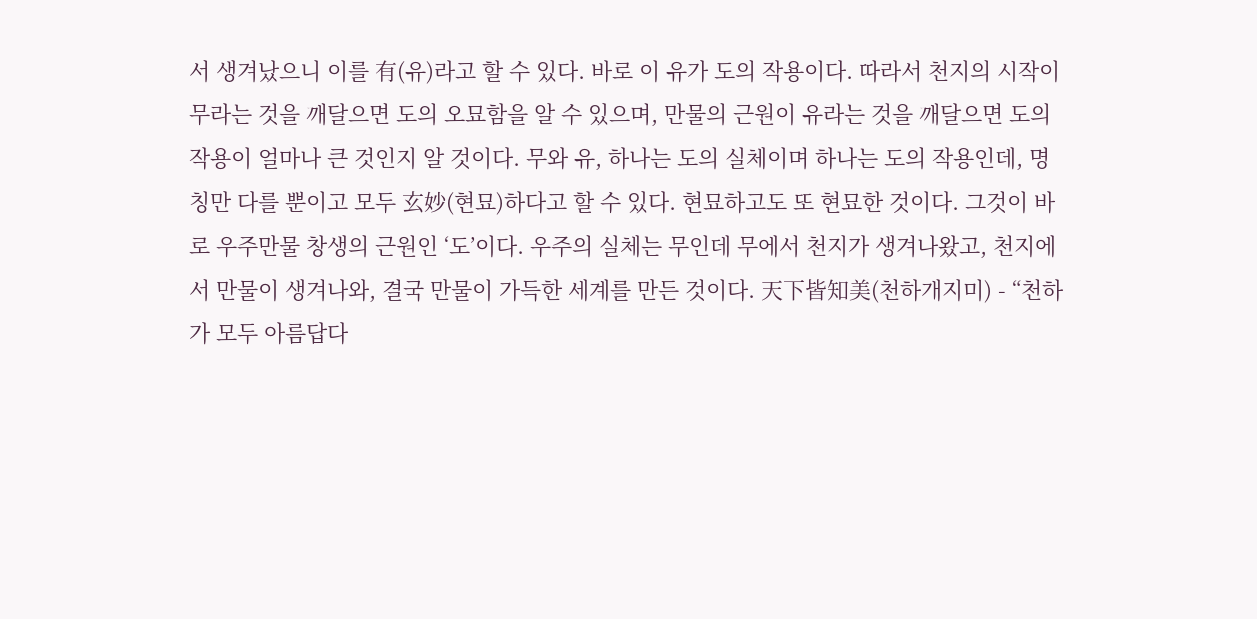서 생겨났으니 이를 有(유)라고 할 수 있다. 바로 이 유가 도의 작용이다. 따라서 천지의 시작이 무라는 것을 깨달으면 도의 오묘함을 알 수 있으며, 만물의 근원이 유라는 것을 깨달으면 도의 작용이 얼마나 큰 것인지 알 것이다. 무와 유, 하나는 도의 실체이며 하나는 도의 작용인데, 명칭만 다를 뿐이고 모두 玄妙(현묘)하다고 할 수 있다. 현묘하고도 또 현묘한 것이다. 그것이 바로 우주만물 창생의 근원인 ‘도’이다. 우주의 실체는 무인데 무에서 천지가 생겨나왔고, 천지에서 만물이 생겨나와, 결국 만물이 가득한 세계를 만든 것이다. 天下皆知美(천하개지미) - “천하가 모두 아름답다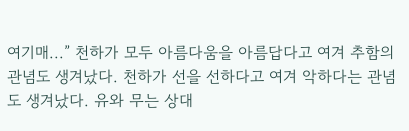여기매...” 천하가 모두 아름다움을 아름답다고 여겨 추함의 관념도 생겨났다. 천하가 선을 선하다고 여겨 악하다는 관념도 생겨났다. 유와 무는 상대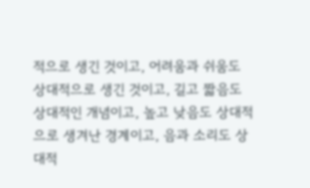적으로 생긴 것이고, 어려움과 쉬움도 상대적으로 생긴 것이고, 길고 짧음도 상대적인 개념이고, 높고 낮음도 상대적으로 생겨난 경계이고, 음과 소리도 상대적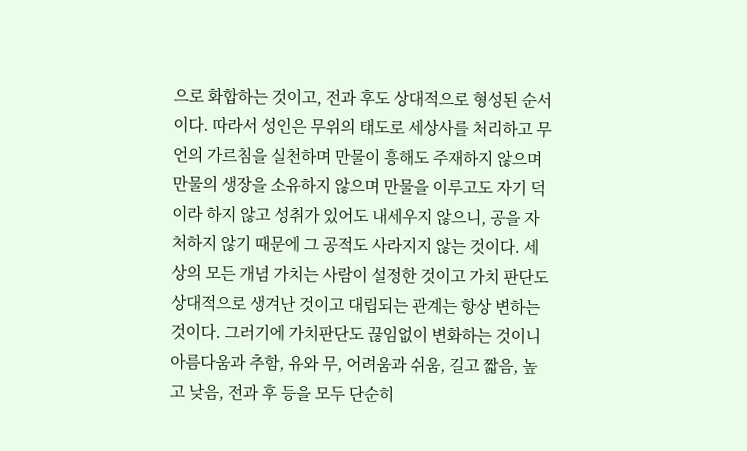으로 화합하는 것이고, 전과 후도 상대적으로 형성된 순서이다. 따라서 성인은 무위의 태도로 세상사를 처리하고 무언의 가르침을 실천하며 만물이 흥해도 주재하지 않으며 만물의 생장을 소유하지 않으며 만물을 이루고도 자기 덕이라 하지 않고 성취가 있어도 내세우지 않으니, 공을 자처하지 않기 때문에 그 공적도 사라지지 않는 것이다. 세상의 모든 개념 가치는 사람이 설정한 것이고 가치 판단도 상대적으로 생겨난 것이고 대립되는 관계는 항상 변하는 것이다. 그러기에 가치판단도 끊임없이 변화하는 것이니 아름다움과 추함, 유와 무, 어려움과 쉬움, 길고 짧음, 높고 낮음, 전과 후 등을 모두 단순히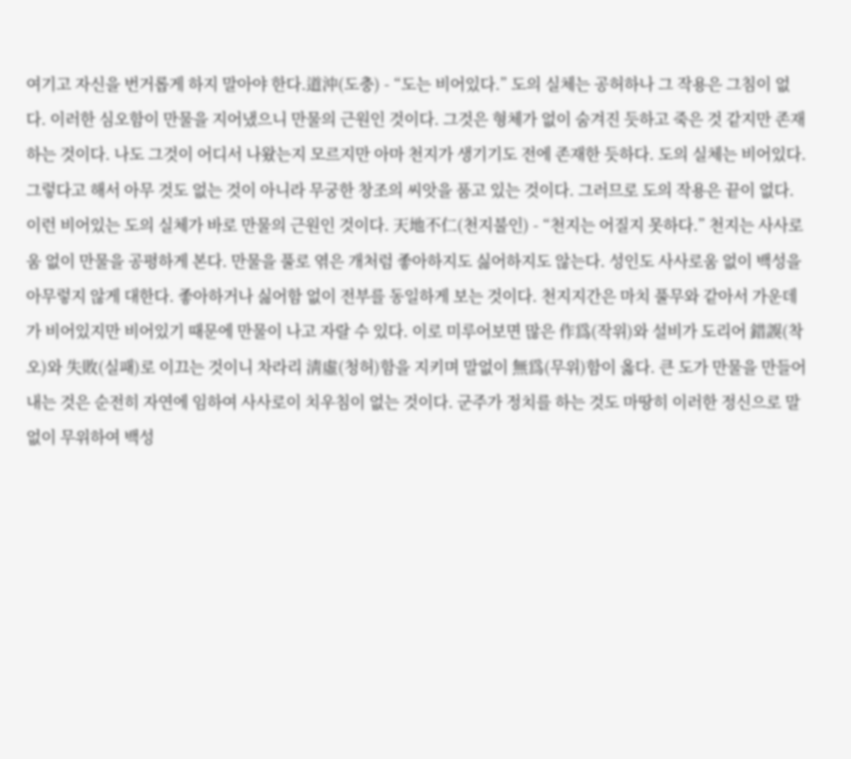여기고 자신을 번거롭게 하지 말아야 한다.道沖(도충) - “도는 비어있다.” 도의 실체는 공허하나 그 작용은 그침이 없다. 이러한 심오함이 만물을 지어냈으니 만물의 근원인 것이다. 그것은 형체가 없이 숨겨진 듯하고 죽은 것 같지만 존재하는 것이다. 나도 그것이 어디서 나왔는지 모르지만 아마 천지가 생기기도 전에 존재한 듯하다. 도의 실체는 비어있다. 그렇다고 해서 아무 것도 없는 것이 아니라 무궁한 창조의 씨앗을 품고 있는 것이다. 그러므로 도의 작용은 끝이 없다. 이런 비어있는 도의 실체가 바로 만물의 근원인 것이다. 天地不仁(천지불인) - “천지는 어질지 못하다.” 천지는 사사로움 없이 만물을 공평하게 본다. 만물을 풀로 엮은 개처럼 좋아하지도 싫어하지도 않는다. 성인도 사사로움 없이 백성을 아무렇지 않게 대한다. 좋아하거나 싫어함 없이 전부를 동일하게 보는 것이다. 천지지간은 마치 풀무와 같아서 가운데가 비어있지만 비어있기 때문에 만물이 나고 자랄 수 있다. 이로 미루어보면 많은 作爲(작위)와 설비가 도리어 錯誤(착오)와 失敗(실패)로 이끄는 것이니 차라리 淸虛(청허)함을 지키며 말없이 無爲(무위)함이 옳다. 큰 도가 만물을 만들어내는 것은 순전히 자연에 임하여 사사로이 치우침이 없는 것이다. 군주가 정치를 하는 것도 마땅히 이러한 정신으로 말없이 무위하여 백성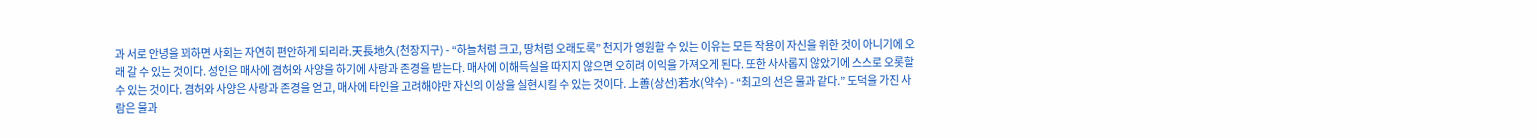과 서로 안녕을 꾀하면 사회는 자연히 편안하게 되리라.天長地久(천장지구) - “하늘처럼 크고, 땅처럼 오래도록” 천지가 영원할 수 있는 이유는 모든 작용이 자신을 위한 것이 아니기에 오래 갈 수 있는 것이다. 성인은 매사에 겸허와 사양을 하기에 사랑과 존경을 받는다. 매사에 이해득실을 따지지 않으면 오히려 이익을 가져오게 된다. 또한 사사롭지 않았기에 스스로 오롯할 수 있는 것이다. 겸허와 사양은 사랑과 존경을 얻고, 매사에 타인을 고려해야만 자신의 이상을 실현시킬 수 있는 것이다. 上善(상선)若水(약수) - “최고의 선은 물과 같다.” 도덕을 가진 사람은 물과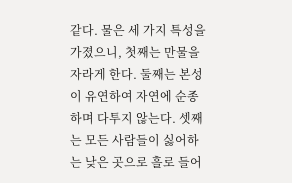같다. 물은 세 가지 특성을 가졌으니, 첫째는 만물을 자라게 한다. 둘째는 본성이 유연하여 자연에 순종하며 다투지 않는다. 셋째는 모든 사람들이 싫어하는 낮은 곳으로 흘로 들어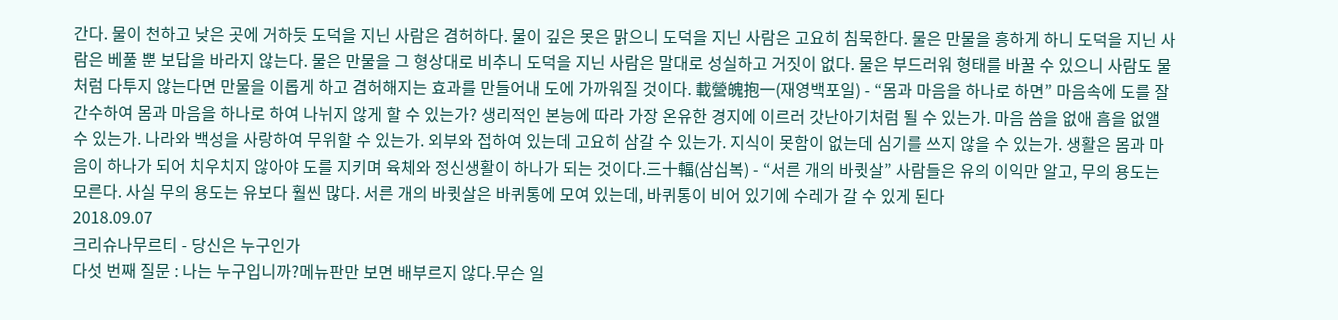간다. 물이 천하고 낮은 곳에 거하듯 도덕을 지닌 사람은 겸허하다. 물이 깊은 못은 맑으니 도덕을 지닌 사람은 고요히 침묵한다. 물은 만물을 흥하게 하니 도덕을 지닌 사람은 베풀 뿐 보답을 바라지 않는다. 물은 만물을 그 형상대로 비추니 도덕을 지닌 사람은 말대로 성실하고 거짓이 없다. 물은 부드러워 형태를 바꿀 수 있으니 사람도 물처럼 다투지 않는다면 만물을 이롭게 하고 겸허해지는 효과를 만들어내 도에 가까워질 것이다. 載營魄抱一(재영백포일) - “몸과 마음을 하나로 하면” 마음속에 도를 잘 간수하여 몸과 마음을 하나로 하여 나뉘지 않게 할 수 있는가? 생리적인 본능에 따라 가장 온유한 경지에 이르러 갓난아기처럼 될 수 있는가. 마음 씀을 없애 흠을 없앨 수 있는가. 나라와 백성을 사랑하여 무위할 수 있는가. 외부와 접하여 있는데 고요히 삼갈 수 있는가. 지식이 못함이 없는데 심기를 쓰지 않을 수 있는가. 생활은 몸과 마음이 하나가 되어 치우치지 않아야 도를 지키며 육체와 정신생활이 하나가 되는 것이다.三十輻(삼십복) - “서른 개의 바큇살” 사람들은 유의 이익만 알고, 무의 용도는 모른다. 사실 무의 용도는 유보다 훨씬 많다. 서른 개의 바큇살은 바퀴통에 모여 있는데, 바퀴통이 비어 있기에 수레가 갈 수 있게 된다
2018.09.07
크리슈나무르티 - 당신은 누구인가
다섯 번째 질문 : 나는 누구입니까?메뉴판만 보면 배부르지 않다.무슨 일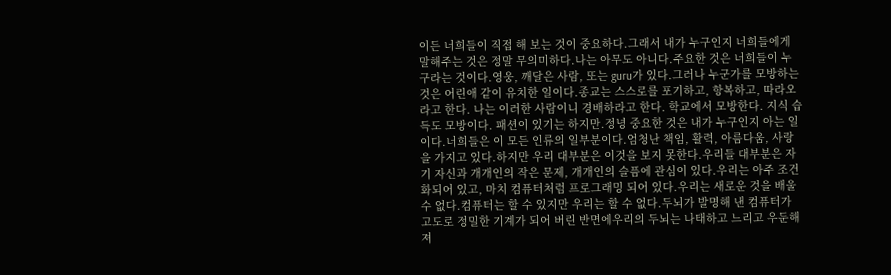이든 너희들이 직접 해 보는 것이 중요하다.그래서 내가 누구인지 너희들에게 말해주는 것은 정말 무의미하다.나는 아무도 아니다.주요한 것은 너희들이 누구라는 것이다.영웅, 깨달은 사람, 또는 guru가 있다.그러나 누군가를 모방하는 것은 어린애 같이 유치한 일이다.종교는 스스로를 포기하고, 항복하고, 따라오라고 한다. 나는 이러한 사람이니 경배하라고 한다. 학교에서 모방한다. 지식 습득도 모방이다. 패션이 있기는 하지만.정녕 중요한 것은 내가 누구인지 아는 일이다.너희들은 이 모든 인류의 일부분이다.엄청난 책임, 활력, 아름다움, 사랑을 가지고 있다.하지만 우리 대부분은 이것을 보지 못한다.우리들 대부분은 자기 자신과 개개인의 작은 문제, 개개인의 슬픔에 관심이 있다.우리는 아주 조건화되어 있고, 마치 컴퓨터처럼 프로그래밍 되어 있다.우리는 새로운 것을 배울 수 없다.컴퓨터는 할 수 있지만 우리는 할 수 없다.두뇌가 발명해 낸 컴퓨터가 고도로 정밀한 기계가 되어 버린 반면에우리의 두뇌는 나태하고 느리고 우둔해져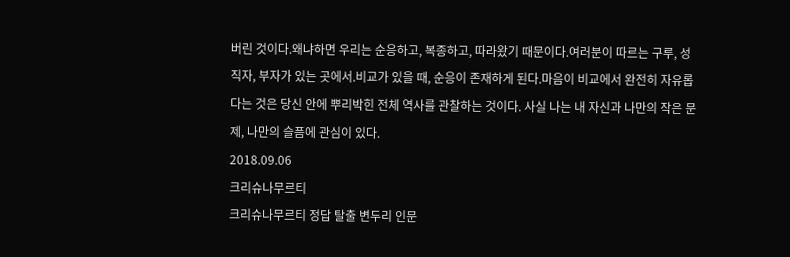버린 것이다.왜냐하면 우리는 순응하고, 복종하고, 따라왔기 때문이다.여러분이 따르는 구루, 성직자, 부자가 있는 곳에서.비교가 있을 때, 순응이 존재하게 된다.마음이 비교에서 완전히 자유롭다는 것은 당신 안에 뿌리박힌 전체 역사를 관찰하는 것이다. 사실 나는 내 자신과 나만의 작은 문제, 나만의 슬픔에 관심이 있다.
2018.09.06
크리슈나무르티
크리슈나무르티 정답 탈출 변두리 인문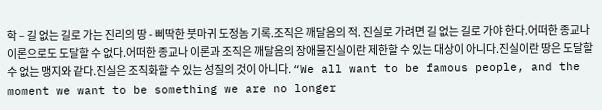학 – 길 없는 길로 가는 진리의 땅 - 삐딱한 붓마귀 도정놈 기록.조직은 깨달음의 적. 진실로 가려면 길 없는 길로 가야 한다.어떠한 종교나 이론으로도 도달할 수 없다.어떠한 종교나 이론과 조직은 깨달음의 장애물진실이란 제한할 수 있는 대상이 아니다.진실이란 땅은 도달할 수 없는 맹지와 같다.진실은 조직화할 수 있는 성질의 것이 아니다. “We all want to be famous people, and the moment we want to be something we are no longer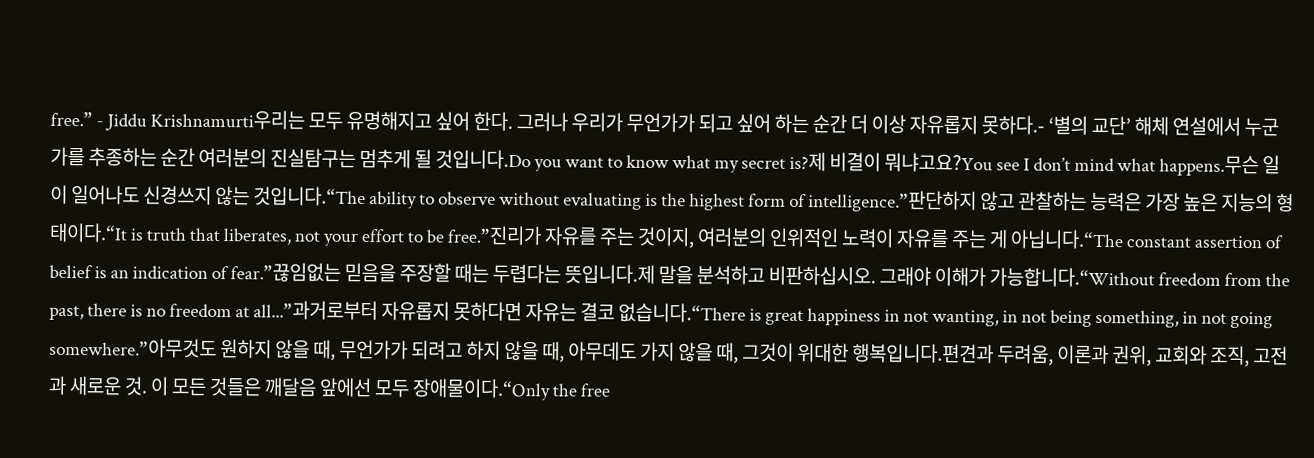free.” - Jiddu Krishnamurti우리는 모두 유명해지고 싶어 한다. 그러나 우리가 무언가가 되고 싶어 하는 순간 더 이상 자유롭지 못하다.- ‘별의 교단’ 해체 연설에서 누군가를 추종하는 순간 여러분의 진실탐구는 멈추게 될 것입니다.Do you want to know what my secret is?제 비결이 뭐냐고요?You see I don’t mind what happens.무슨 일이 일어나도 신경쓰지 않는 것입니다.“The ability to observe without evaluating is the highest form of intelligence.”판단하지 않고 관찰하는 능력은 가장 높은 지능의 형태이다.“It is truth that liberates, not your effort to be free.”진리가 자유를 주는 것이지, 여러분의 인위적인 노력이 자유를 주는 게 아닙니다.“The constant assertion of belief is an indication of fear.”끊임없는 믿음을 주장할 때는 두렵다는 뜻입니다.제 말을 분석하고 비판하십시오. 그래야 이해가 가능합니다.“Without freedom from the past, there is no freedom at all...”과거로부터 자유롭지 못하다면 자유는 결코 없습니다.“There is great happiness in not wanting, in not being something, in not going somewhere.”아무것도 원하지 않을 때, 무언가가 되려고 하지 않을 때, 아무데도 가지 않을 때, 그것이 위대한 행복입니다.편견과 두려움, 이론과 권위, 교회와 조직, 고전과 새로운 것. 이 모든 것들은 깨달음 앞에선 모두 장애물이다.“Only the free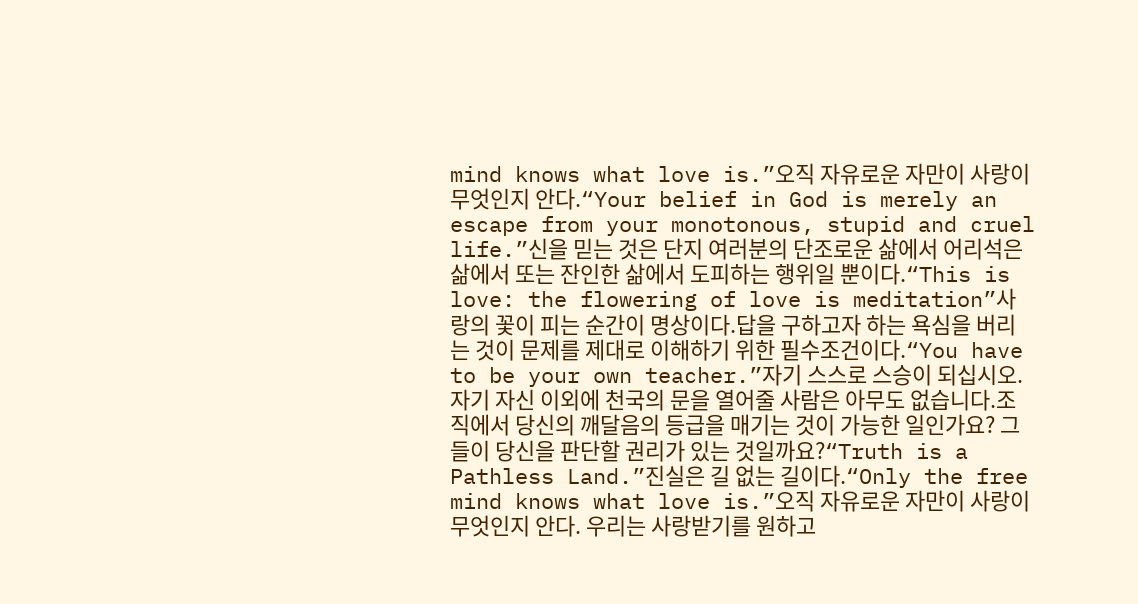mind knows what love is.”오직 자유로운 자만이 사랑이 무엇인지 안다.“Your belief in God is merely an escape from your monotonous, stupid and cruel life.”신을 믿는 것은 단지 여러분의 단조로운 삶에서 어리석은 삶에서 또는 잔인한 삶에서 도피하는 행위일 뿐이다.“This is love: the flowering of love is meditation”사랑의 꽃이 피는 순간이 명상이다.답을 구하고자 하는 욕심을 버리는 것이 문제를 제대로 이해하기 위한 필수조건이다.“You have to be your own teacher.”자기 스스로 스승이 되십시오.자기 자신 이외에 천국의 문을 열어줄 사람은 아무도 없습니다.조직에서 당신의 깨달음의 등급을 매기는 것이 가능한 일인가요? 그들이 당신을 판단할 권리가 있는 것일까요?“Truth is a Pathless Land.”진실은 길 없는 길이다.“Only the free mind knows what love is.”오직 자유로운 자만이 사랑이 무엇인지 안다. 우리는 사랑받기를 원하고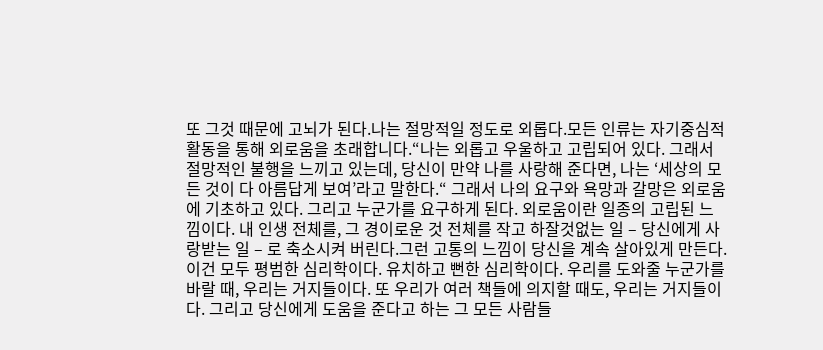또 그것 때문에 고뇌가 된다.나는 절망적일 정도로 외롭다.모든 인류는 자기중심적 활동을 통해 외로움을 초래합니다.“나는 외롭고 우울하고 고립되어 있다. 그래서 절망적인 불행을 느끼고 있는데, 당신이 만약 나를 사랑해 준다면, 나는 ‘세상의 모든 것이 다 아름답게 보여’라고 말한다.“ 그래서 나의 요구와 욕망과 갈망은 외로움에 기초하고 있다. 그리고 누군가를 요구하게 된다. 외로움이란 일종의 고립된 느낌이다. 내 인생 전체를, 그 경이로운 것 전체를 작고 하잘것없는 일 – 당신에게 사랑받는 일 – 로 축소시켜 버린다.그런 고통의 느낌이 당신을 계속 살아있게 만든다. 이건 모두 평범한 심리학이다. 유치하고 뻔한 심리학이다. 우리를 도와줄 누군가를 바랄 때, 우리는 거지들이다. 또 우리가 여러 책들에 의지할 때도, 우리는 거지들이다. 그리고 당신에게 도움을 준다고 하는 그 모든 사람들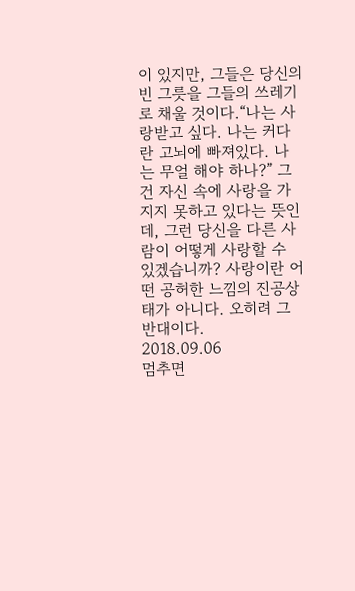이 있지만, 그들은 당신의 빈 그릇을 그들의 쓰레기로 채울 것이다.“나는 사랑받고 싶다. 나는 커다란 고뇌에 빠져있다. 나는 무얼 해야 하나?” 그건 자신 속에 사랑을 가지지 못하고 있다는 뜻인데, 그런 당신을 다른 사람이 어떻게 사랑할 수 있겠습니까? 사랑이란 어떤 공허한 느낌의 진공상태가 아니다. 오히려 그 반대이다.
2018.09.06
멈추면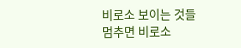비로소 보이는 것들
멈추면 비로소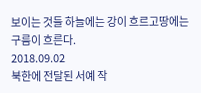보이는 것들 하늘에는 강이 흐르고땅에는 구름이 흐른다.
2018.09.02
북한에 전달된 서예 작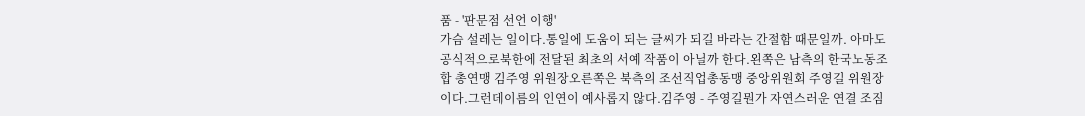품 - '판문점 선언 이행'
가슴 설레는 일이다.통일에 도움이 되는 글씨가 되길 바라는 간절함 때문일까. 아마도 공식적으로북한에 전달된 최초의 서예 작품이 아닐까 한다.왼쪽은 남측의 한국노동조합 총연맹 김주영 위원장오른쪽은 북측의 조선직업총동맹 중앙위원회 주영길 위원장이다.그런데이름의 인연이 예사롭지 않다.김주영 - 주영길뭔가 자연스러운 연결 조짐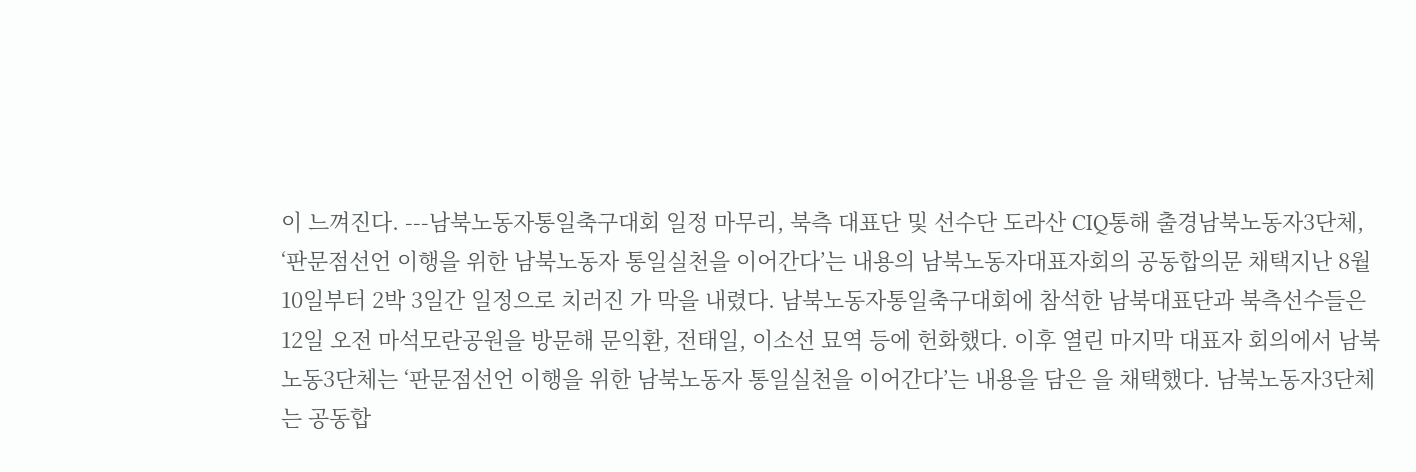이 느껴진다. ---남북노동자통일축구대회 일정 마무리, 북측 대표단 및 선수단 도라산 CIQ통해 출경남북노동자3단체, ‘판문점선언 이행을 위한 남북노동자 통일실천을 이어간다’는 내용의 남북노동자대표자회의 공동합의문 채택지난 8월 10일부터 2박 3일간 일정으로 치러진 가 막을 내렸다. 남북노동자통일축구대회에 참석한 남북대표단과 북측선수들은 12일 오전 마석모란공원을 방문해 문익환, 전태일, 이소선 묘역 등에 헌화했다. 이후 열린 마지막 대표자 회의에서 남북노동3단체는 ‘판문점선언 이행을 위한 남북노동자 통일실천을 이어간다’는 내용을 담은 을 채택했다. 남북노동자3단체는 공동합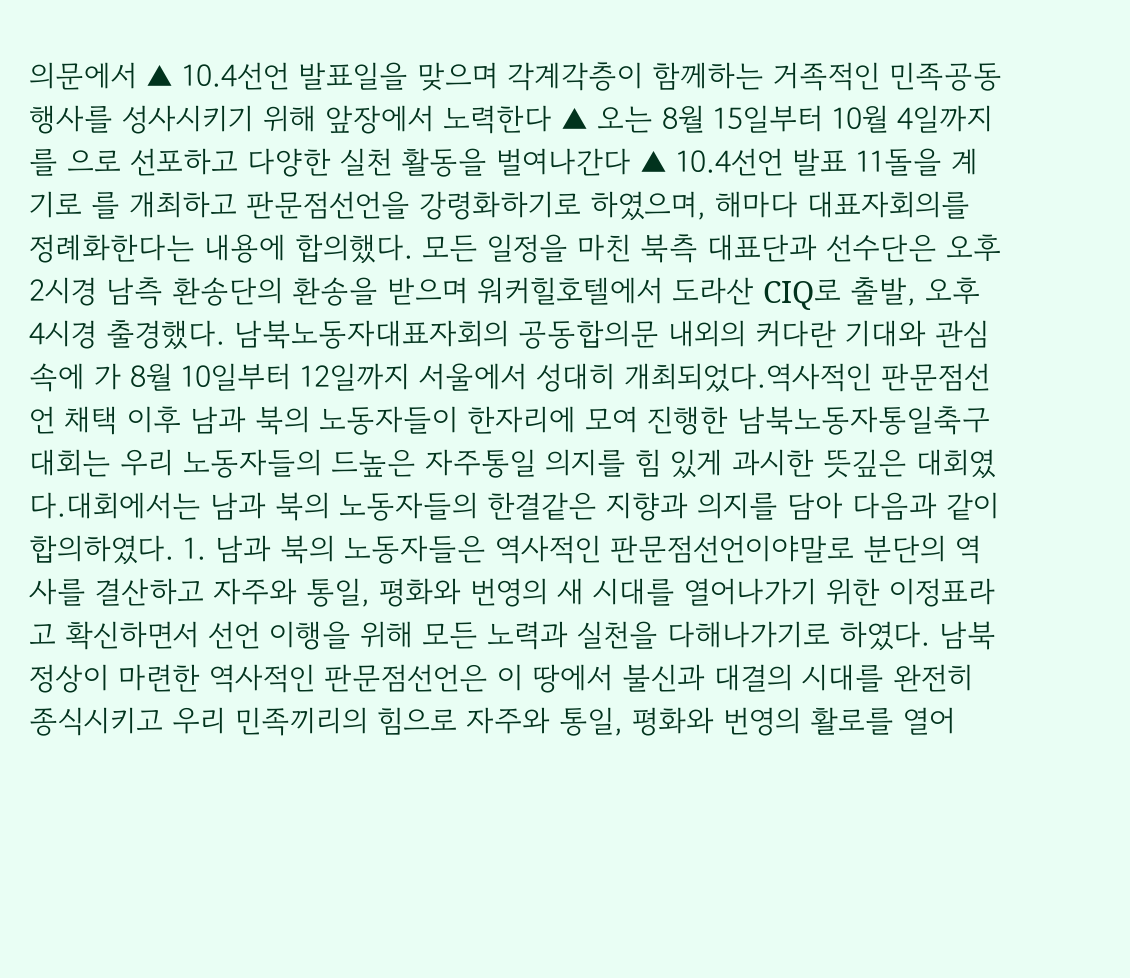의문에서 ▲ 10.4선언 발표일을 맞으며 각계각층이 함께하는 거족적인 민족공동행사를 성사시키기 위해 앞장에서 노력한다 ▲ 오는 8월 15일부터 10월 4일까지를 으로 선포하고 다양한 실천 활동을 벌여나간다 ▲ 10.4선언 발표 11돌을 계기로 를 개최하고 판문점선언을 강령화하기로 하였으며, 해마다 대표자회의를 정례화한다는 내용에 합의했다. 모든 일정을 마친 북측 대표단과 선수단은 오후2시경 남측 환송단의 환송을 받으며 워커힐호텔에서 도라산 CIQ로 출발, 오후 4시경 출경했다. 남북노동자대표자회의 공동합의문 내외의 커다란 기대와 관심 속에 가 8월 10일부터 12일까지 서울에서 성대히 개최되었다.역사적인 판문점선언 채택 이후 남과 북의 노동자들이 한자리에 모여 진행한 남북노동자통일축구대회는 우리 노동자들의 드높은 자주통일 의지를 힘 있게 과시한 뜻깊은 대회였다.대회에서는 남과 북의 노동자들의 한결같은 지향과 의지를 담아 다음과 같이 합의하였다. 1. 남과 북의 노동자들은 역사적인 판문점선언이야말로 분단의 역사를 결산하고 자주와 통일, 평화와 번영의 새 시대를 열어나가기 위한 이정표라고 확신하면서 선언 이행을 위해 모든 노력과 실천을 다해나가기로 하였다. 남북 정상이 마련한 역사적인 판문점선언은 이 땅에서 불신과 대결의 시대를 완전히 종식시키고 우리 민족끼리의 힘으로 자주와 통일, 평화와 번영의 활로를 열어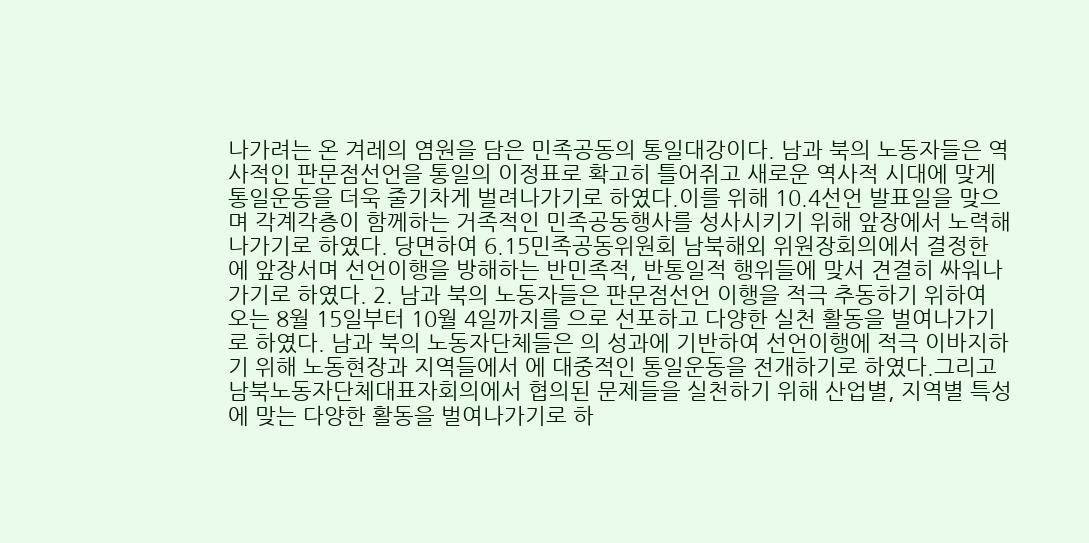나가려는 온 겨레의 염원을 담은 민족공동의 통일대강이다. 남과 북의 노동자들은 역사적인 판문점선언을 통일의 이정표로 확고히 틀어쥐고 새로운 역사적 시대에 맞게 통일운동을 더욱 줄기차게 벌려나가기로 하였다.이를 위해 10.4선언 발표일을 맞으며 각계각층이 함께하는 거족적인 민족공동행사를 성사시키기 위해 앞장에서 노력해나가기로 하였다. 당면하여 6.15민족공동위원회 남북해외 위원장회의에서 결정한 에 앞장서며 선언이행을 방해하는 반민족적, 반통일적 행위들에 맞서 견결히 싸워나가기로 하였다. 2. 남과 북의 노동자들은 판문점선언 이행을 적극 추동하기 위하여 오는 8월 15일부터 10월 4일까지를 으로 선포하고 다양한 실천 활동을 벌여나가기로 하였다. 남과 북의 노동자단체들은 의 성과에 기반하여 선언이행에 적극 이바지하기 위해 노동현장과 지역들에서 에 대중적인 통일운동을 전개하기로 하였다.그리고 남북노동자단체대표자회의에서 협의된 문제들을 실천하기 위해 산업별, 지역별 특성에 맞는 다양한 활동을 벌여나가기로 하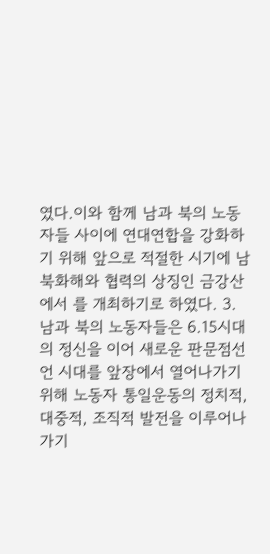였다.이와 함께 남과 북의 노동자들 사이에 연대연합을 강화하기 위해 앞으로 적절한 시기에 남북화해와 협력의 상징인 금강산에서 를 개최하기로 하였다. 3. 남과 북의 노동자들은 6.15시대의 정신을 이어 새로운 판문점선언 시대를 앞장에서 열어나가기 위해 노동자 통일운동의 정치적, 대중적, 조직적 발전을 이루어나가기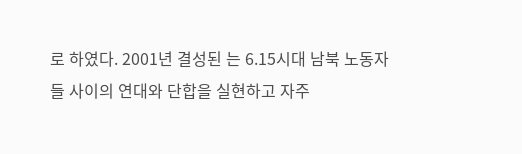로 하였다. 2001년 결성된 는 6.15시대 남북 노동자들 사이의 연대와 단합을 실현하고 자주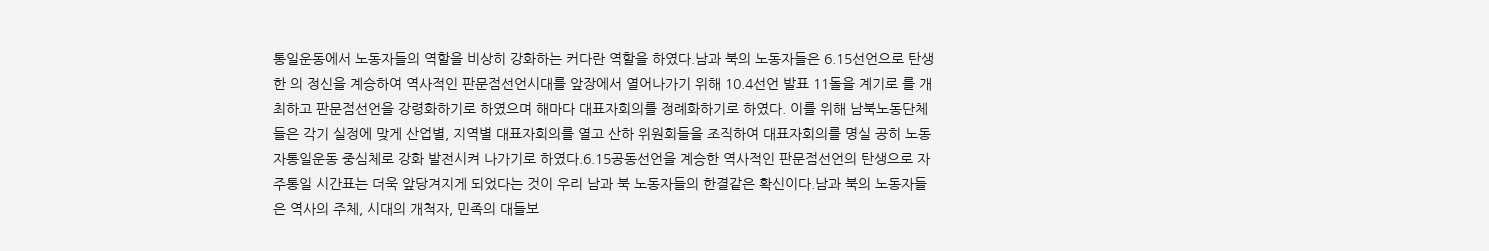통일운동에서 노동자들의 역할을 비상히 강화하는 커다란 역할을 하였다.남과 북의 노동자들은 6.15선언으로 탄생한 의 정신을 계승하여 역사적인 판문점선언시대를 앞장에서 열어나가기 위해 10.4선언 발표 11돌을 계기로 를 개최하고 판문점선언을 강령화하기로 하였으며 해마다 대표자회의를 정례화하기로 하였다. 이를 위해 남북노동단체들은 각기 실정에 맞게 산업별, 지역별 대표자회의를 열고 산하 위원회들을 조직하여 대표자회의를 명실 공히 노동자통일운동 중심체로 강화 발전시켜 나가기로 하였다.6.15공동선언을 계승한 역사적인 판문점선언의 탄생으로 자주통일 시간표는 더욱 앞당겨지게 되었다는 것이 우리 남과 북 노동자들의 한결같은 확신이다.남과 북의 노동자들은 역사의 주체, 시대의 개척자, 민족의 대들보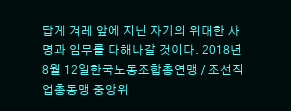답게 겨레 앞에 지닌 자기의 위대한 사명과 임무를 다해나갈 것이다. 2018년 8월 12일한국노동조합총연맹 / 조선직업총동맹 중앙위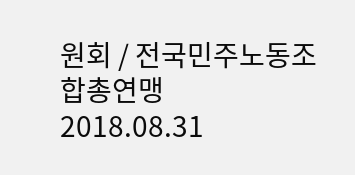원회 / 전국민주노동조합총연맹
2018.08.31